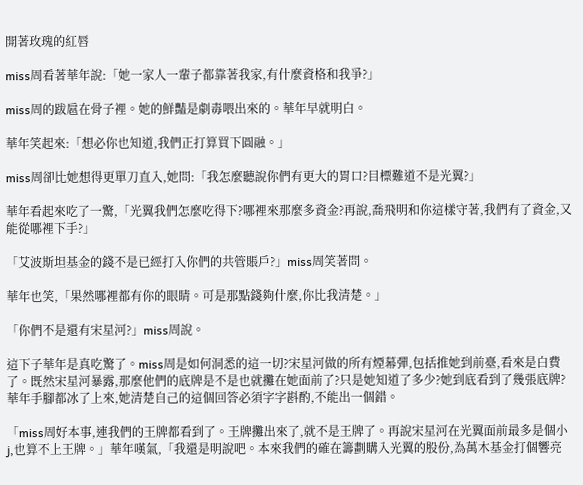開著玫瑰的紅唇

miss周看著華年說:「她一家人一輩子都靠著我家,有什麼資格和我爭?」

miss周的跋扈在骨子裡。她的鮮豔是劇毒喂出來的。華年早就明白。

華年笑起來:「想必你也知道,我們正打算買下圓融。」

miss周卻比她想得更單刀直入,她問:「我怎麼聽說你們有更大的胃口?目標難道不是光翼?」

華年看起來吃了一驚,「光翼我們怎麼吃得下?哪裡來那麼多資金?再說,喬飛明和你這樣守著,我們有了資金,又能從哪裡下手?」

「艾波斯坦基金的錢不是已經打入你們的共管賬戶?」miss周笑著問。

華年也笑,「果然哪裡都有你的眼睛。可是那點錢夠什麼,你比我清楚。」

「你們不是還有宋星河?」miss周說。

這下子華年是真吃驚了。miss周是如何洞悉的這一切?宋星河做的所有煙幕彈,包括推她到前臺,看來是白費了。既然宋星河暴露,那麼他們的底牌是不是也就攤在她面前了?只是她知道了多少?她到底看到了幾張底牌?華年手腳都冰了上來,她清楚自己的這個回答必須字字斟酌,不能出一個錯。

「miss周好本事,連我們的王牌都看到了。王牌攤出來了,就不是王牌了。再說宋星河在光翼面前最多是個小j,也算不上王牌。」華年嘆氣,「我還是明說吧。本來我們的確在籌劃購入光翼的股份,為萬木基金打個響亮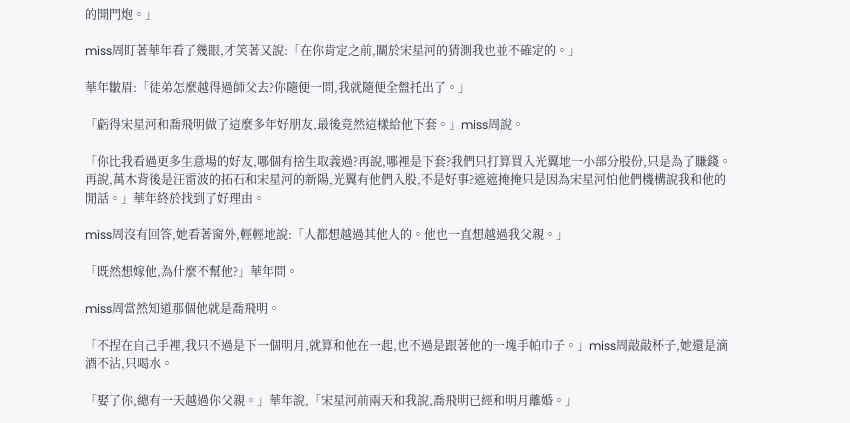的開門炮。」

miss周盯著華年看了幾眼,才笑著又說:「在你肯定之前,關於宋星河的猜測我也並不確定的。」

華年皺眉:「徒弟怎麼越得過師父去?你隨便一問,我就隨便全盤托出了。」

「虧得宋星河和喬飛明做了這麼多年好朋友,最後竟然這樣給他下套。」miss周說。

「你比我看過更多生意場的好友,哪個有捨生取義過?再說,哪裡是下套?我們只打算買入光翼地一小部分股份,只是為了賺錢。再說,萬木背後是汪雷波的拓石和宋星河的新陽,光翼有他們入股,不是好事?遮遮掩掩只是因為宋星河怕他們機構說我和他的閒話。」華年終於找到了好理由。

miss周沒有回答,她看著窗外,輕輕地說:「人都想越過其他人的。他也一直想越過我父親。」

「既然想嫁他,為什麼不幫他?」華年問。

miss周當然知道那個他就是喬飛明。

「不捏在自己手裡,我只不過是下一個明月,就算和他在一起,也不過是跟著他的一塊手帕巾子。」miss周敲敲杯子,她還是滴酒不沾,只喝水。

「娶了你,總有一天越過你父親。」華年說,「宋星河前兩天和我說,喬飛明已經和明月離婚。」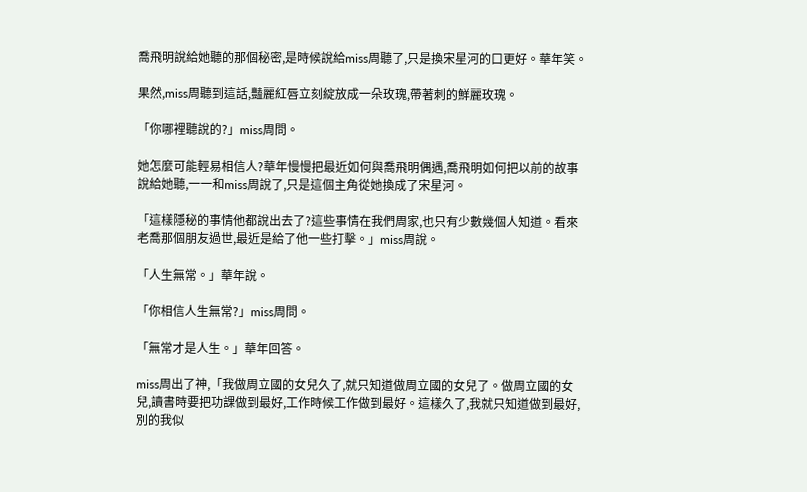喬飛明說給她聽的那個秘密,是時候說給miss周聽了,只是換宋星河的口更好。華年笑。

果然,miss周聽到這話,豔麗紅唇立刻綻放成一朵玫瑰,帶著刺的鮮麗玫瑰。

「你哪裡聽說的?」miss周問。

她怎麼可能輕易相信人?華年慢慢把最近如何與喬飛明偶遇,喬飛明如何把以前的故事說給她聽,一一和miss周說了,只是這個主角從她換成了宋星河。

「這樣隱秘的事情他都說出去了?這些事情在我們周家,也只有少數幾個人知道。看來老喬那個朋友過世,最近是給了他一些打擊。」miss周說。

「人生無常。」華年說。

「你相信人生無常?」miss周問。

「無常才是人生。」華年回答。

miss周出了神,「我做周立國的女兒久了,就只知道做周立國的女兒了。做周立國的女兒,讀書時要把功課做到最好,工作時候工作做到最好。這樣久了,我就只知道做到最好,別的我似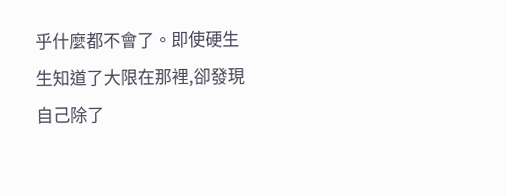乎什麼都不會了。即使硬生生知道了大限在那裡,卻發現自己除了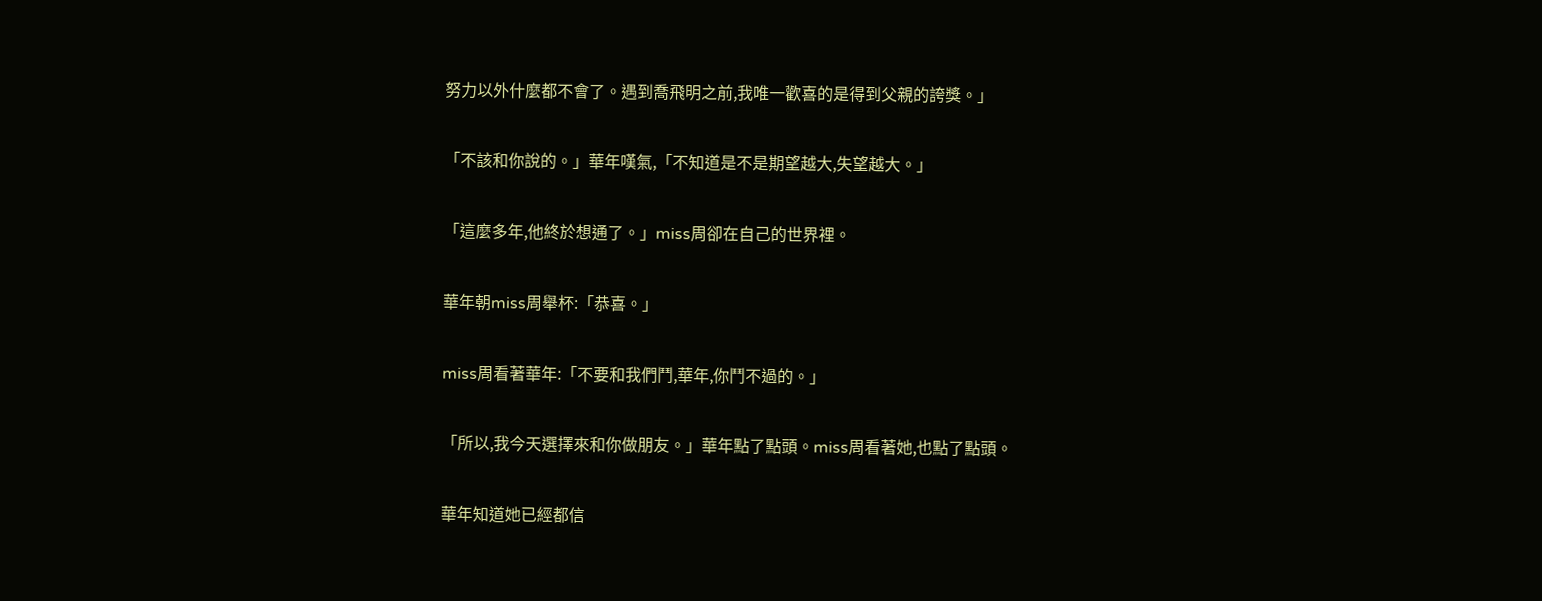努力以外什麼都不會了。遇到喬飛明之前,我唯一歡喜的是得到父親的誇獎。」

「不該和你說的。」華年嘆氣,「不知道是不是期望越大,失望越大。」

「這麼多年,他終於想通了。」miss周卻在自己的世界裡。

華年朝miss周舉杯:「恭喜。」

miss周看著華年:「不要和我們鬥,華年,你鬥不過的。」

「所以,我今天選擇來和你做朋友。」華年點了點頭。miss周看著她,也點了點頭。

華年知道她已經都信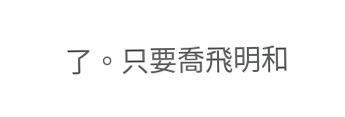了。只要喬飛明和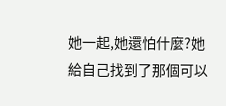她一起,她還怕什麼?她給自己找到了那個可以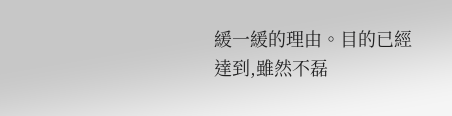緩一緩的理由。目的已經達到,雖然不磊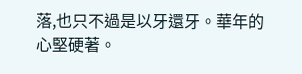落,也只不過是以牙還牙。華年的心堅硬著。